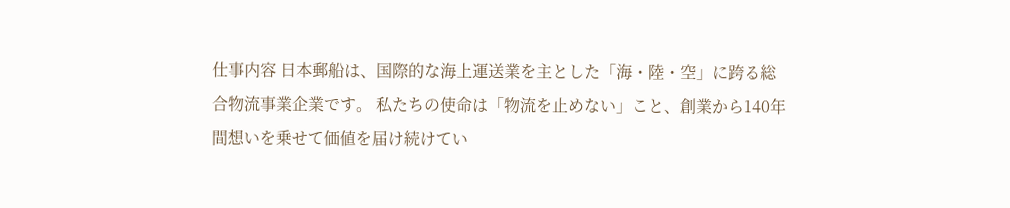仕事内容 日本郵船は、国際的な海上運送業を主とした「海・陸・空」に跨る総合物流事業企業です。 私たちの使命は「物流を止めない」こと、創業から140年間想いを乗せて価値を届け続けてい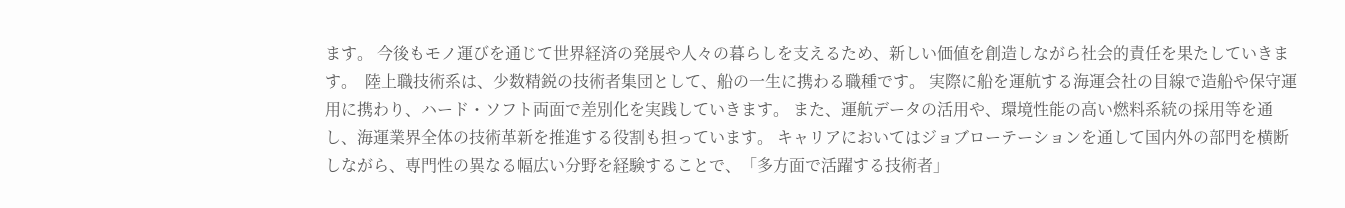ます。 今後もモノ運びを通じて世界経済の発展や人々の暮らしを支えるため、新しい価値を創造しながら社会的責任を果たしていきます。  陸上職技術系は、少数精鋭の技術者集団として、船の一生に携わる職種です。 実際に船を運航する海運会社の目線で造船や保守運用に携わり、ハード・ソフト両面で差別化を実践していきます。 また、運航データの活用や、環境性能の高い燃料系統の採用等を通し、海運業界全体の技術革新を推進する役割も担っています。 キャリアにおいてはジョブローテーションを通して国内外の部門を横断しながら、専門性の異なる幅広い分野を経験することで、「多方面で活躍する技術者」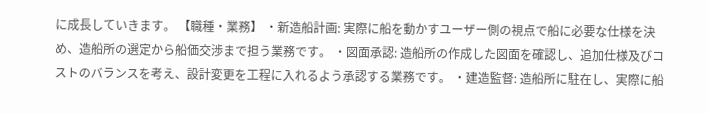に成長していきます。 【職種・業務】 ・新造船計画: 実際に船を動かすユーザー側の視点で船に必要な仕様を決め、造船所の選定から船価交渉まで担う業務です。 ・図面承認: 造船所の作成した図面を確認し、追加仕様及びコストのバランスを考え、設計変更を工程に入れるよう承認する業務です。 ・建造監督: 造船所に駐在し、実際に船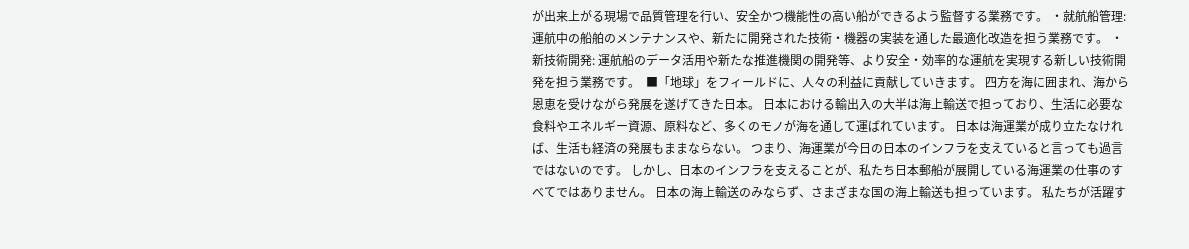が出来上がる現場で品質管理を行い、安全かつ機能性の高い船ができるよう監督する業務です。 ・就航船管理: 運航中の船舶のメンテナンスや、新たに開発された技術・機器の実装を通した最適化改造を担う業務です。 ・新技術開発: 運航船のデータ活用や新たな推進機関の開発等、より安全・効率的な運航を実現する新しい技術開発を担う業務です。  ■「地球」をフィールドに、人々の利益に貢献していきます。 四方を海に囲まれ、海から恩恵を受けながら発展を遂げてきた日本。 日本における輸出入の大半は海上輸送で担っており、生活に必要な食料やエネルギー資源、原料など、多くのモノが海を通して運ばれています。 日本は海運業が成り立たなければ、生活も経済の発展もままならない。 つまり、海運業が今日の日本のインフラを支えていると言っても過言ではないのです。 しかし、日本のインフラを支えることが、私たち日本郵船が展開している海運業の仕事のすべてではありません。 日本の海上輸送のみならず、さまざまな国の海上輸送も担っています。 私たちが活躍す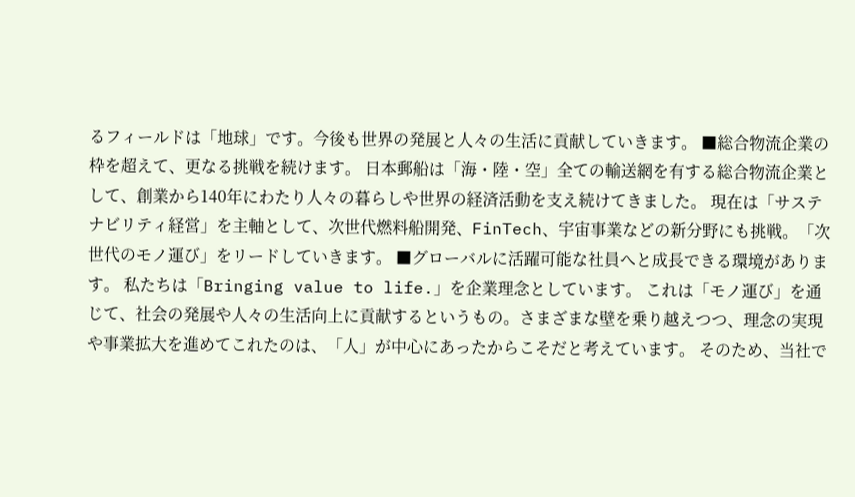るフィールドは「地球」です。今後も世界の発展と人々の生活に貢献していきます。 ■総合物流企業の枠を超えて、更なる挑戦を続けます。 日本郵船は「海・陸・空」全ての輸送網を有する総合物流企業として、創業から140年にわたり人々の暮らしや世界の経済活動を支え続けてきました。 現在は「サステナビリティ経営」を主軸として、次世代燃料船開発、FinTech、宇宙事業などの新分野にも挑戦。「次世代のモノ運び」をリードしていきます。 ■グローバルに活躍可能な社員へと成長できる環境があります。 私たちは「Bringing value to life.」を企業理念としています。 これは「モノ運び」を通じて、社会の発展や人々の生活向上に貢献するというもの。さまざまな壁を乗り越えつつ、理念の実現や事業拡大を進めてこれたのは、「人」が中心にあったからこそだと考えています。 そのため、当社で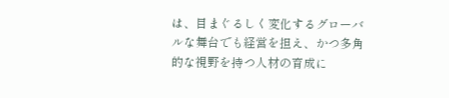は、目まぐるしく変化するグローバルな舞台でも経営を担え、かつ多角的な視野を持つ人材の育成に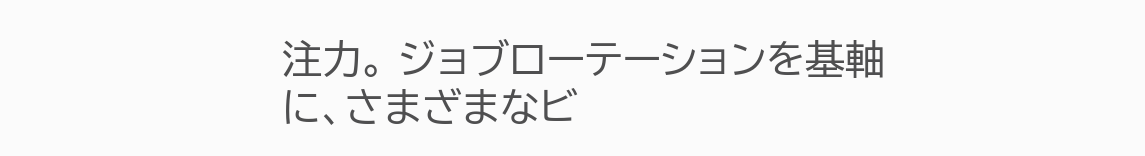注力。 ジョブローテーションを基軸に、さまざまなビ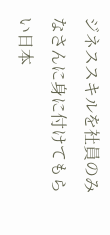ジネススキルを社員のみなさんに身に付けてもらい日本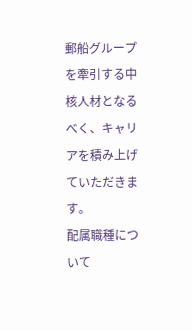郵船グループを牽引する中核人材となるべく、キャリアを積み上げていただきます。
配属職種について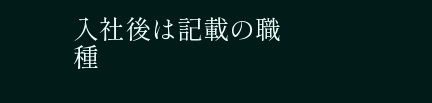入社後は記載の職種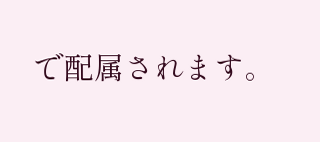で配属されます。